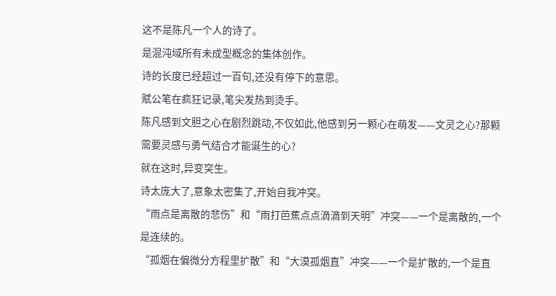这不是陈凡一个人的诗了。
是混沌域所有未成型概念的集体创作。
诗的长度已经超过一百句,还没有停下的意思。
赋公笔在疯狂记录,笔尖发热到烫手。
陈凡感到文胆之心在剧烈跳动,不仅如此,他感到另一颗心在萌发——文灵之心?那颗需要灵感与勇气结合才能诞生的心?
就在这时,异变突生。
诗太庞大了,意象太密集了,开始自我冲突。
“雨点是离散的悲伤”和“雨打芭蕉点点滴滴到天明”冲突——一个是离散的,一个是连续的。
“孤烟在偏微分方程里扩散”和“大漠孤烟直”冲突——一个是扩散的,一个是直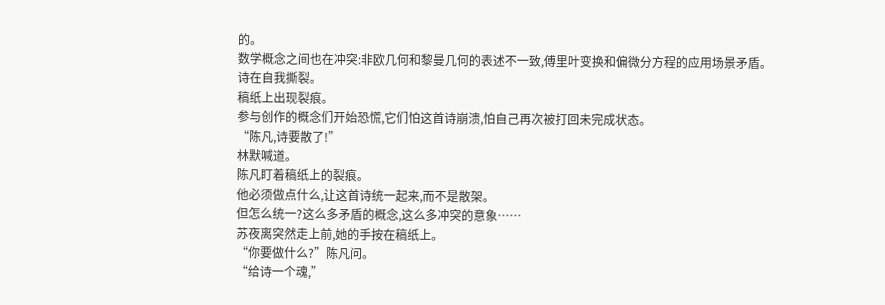的。
数学概念之间也在冲突:非欧几何和黎曼几何的表述不一致,傅里叶变换和偏微分方程的应用场景矛盾。
诗在自我撕裂。
稿纸上出现裂痕。
参与创作的概念们开始恐慌,它们怕这首诗崩溃,怕自己再次被打回未完成状态。
“陈凡,诗要散了!”
林默喊道。
陈凡盯着稿纸上的裂痕。
他必须做点什么,让这首诗统一起来,而不是散架。
但怎么统一?这么多矛盾的概念,这么多冲突的意象……
苏夜离突然走上前,她的手按在稿纸上。
“你要做什么?”陈凡问。
“给诗一个魂,”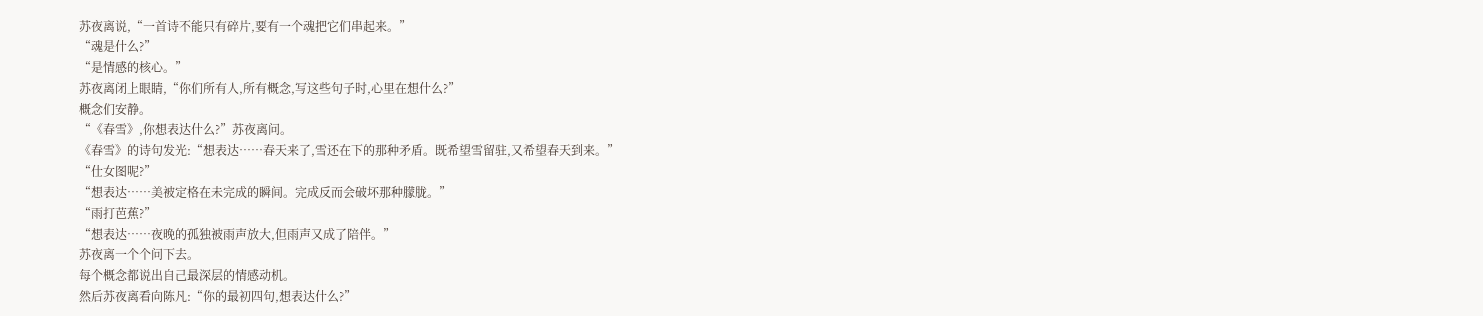苏夜离说,“一首诗不能只有碎片,要有一个魂把它们串起来。”
“魂是什么?”
“是情感的核心。”
苏夜离闭上眼睛,“你们所有人,所有概念,写这些句子时,心里在想什么?”
概念们安静。
“《春雪》,你想表达什么?”苏夜离问。
《春雪》的诗句发光:“想表达……春天来了,雪还在下的那种矛盾。既希望雪留驻,又希望春天到来。”
“仕女图呢?”
“想表达……美被定格在未完成的瞬间。完成反而会破坏那种朦胧。”
“雨打芭蕉?”
“想表达……夜晚的孤独被雨声放大,但雨声又成了陪伴。”
苏夜离一个个问下去。
每个概念都说出自己最深层的情感动机。
然后苏夜离看向陈凡:“你的最初四句,想表达什么?”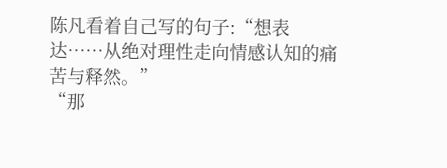陈凡看着自己写的句子:“想表达……从绝对理性走向情感认知的痛苦与释然。”
“那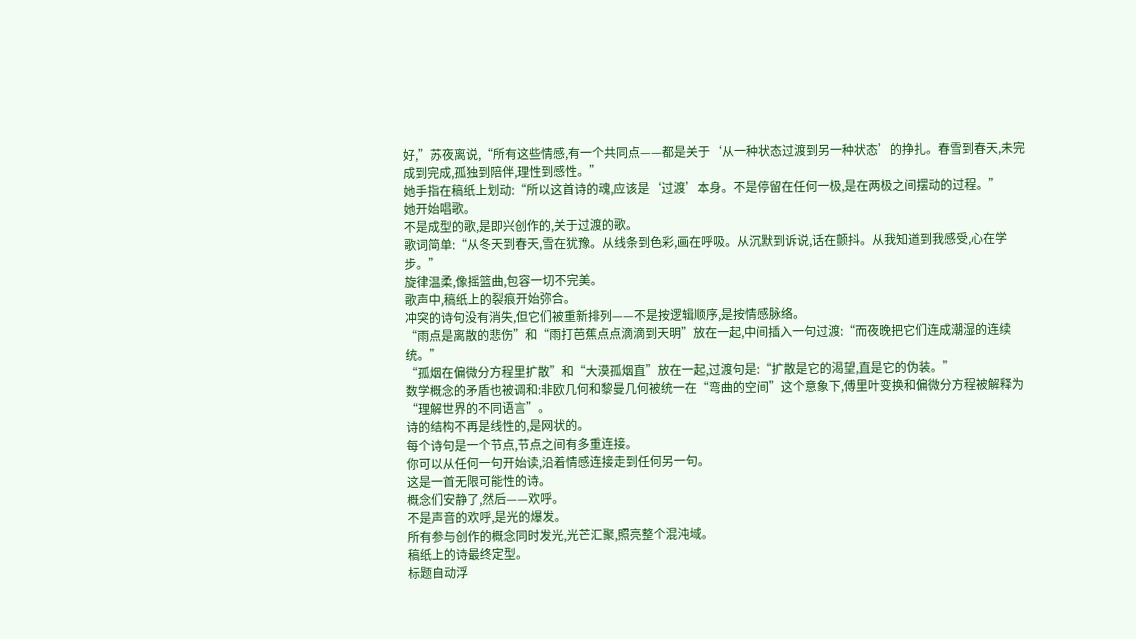好,”苏夜离说,“所有这些情感,有一个共同点——都是关于‘从一种状态过渡到另一种状态’的挣扎。春雪到春天,未完成到完成,孤独到陪伴,理性到感性。”
她手指在稿纸上划动:“所以这首诗的魂,应该是‘过渡’本身。不是停留在任何一极,是在两极之间摆动的过程。”
她开始唱歌。
不是成型的歌,是即兴创作的,关于过渡的歌。
歌词简单:“从冬天到春天,雪在犹豫。从线条到色彩,画在呼吸。从沉默到诉说,话在颤抖。从我知道到我感受,心在学步。”
旋律温柔,像摇篮曲,包容一切不完美。
歌声中,稿纸上的裂痕开始弥合。
冲突的诗句没有消失,但它们被重新排列——不是按逻辑顺序,是按情感脉络。
“雨点是离散的悲伤”和“雨打芭蕉点点滴滴到天明”放在一起,中间插入一句过渡:“而夜晚把它们连成潮湿的连续统。”
“孤烟在偏微分方程里扩散”和“大漠孤烟直”放在一起,过渡句是:“扩散是它的渴望,直是它的伪装。”
数学概念的矛盾也被调和:非欧几何和黎曼几何被统一在“弯曲的空间”这个意象下,傅里叶变换和偏微分方程被解释为“理解世界的不同语言”。
诗的结构不再是线性的,是网状的。
每个诗句是一个节点,节点之间有多重连接。
你可以从任何一句开始读,沿着情感连接走到任何另一句。
这是一首无限可能性的诗。
概念们安静了,然后——欢呼。
不是声音的欢呼,是光的爆发。
所有参与创作的概念同时发光,光芒汇聚,照亮整个混沌域。
稿纸上的诗最终定型。
标题自动浮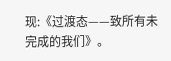现:《过渡态——致所有未完成的我们》。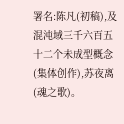署名:陈凡(初稿),及混沌域三千六百五十二个未成型概念(集体创作),苏夜离(魂之歌)。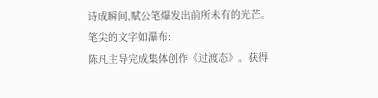诗成瞬间,赋公笔爆发出前所未有的光芒。
笔尖的文字如瀑布:
陈凡主导完成集体创作《过渡态》。获得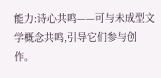能力:诗心共鸣——可与未成型文学概念共鸣,引导它们参与创作。